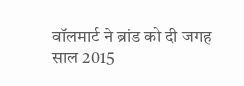वॉलमार्ट ने ब्रांड को दी जगह
साल 2015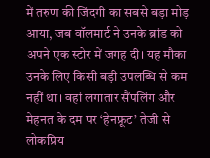में तरुण की जिंदगी का सबसे बड़ा मोड़ आया, जब वॉलमार्ट ने उनके ब्रांड को अपने एक स्टोर में जगह दी। यह मौका उनके लिए किसी बड़ी उपलब्धि से कम नहीं था। वहां लगातार सैंपलिंग और मेहनत के दम पर ‘हेनफ्रूट’ तेजी से लोकप्रिय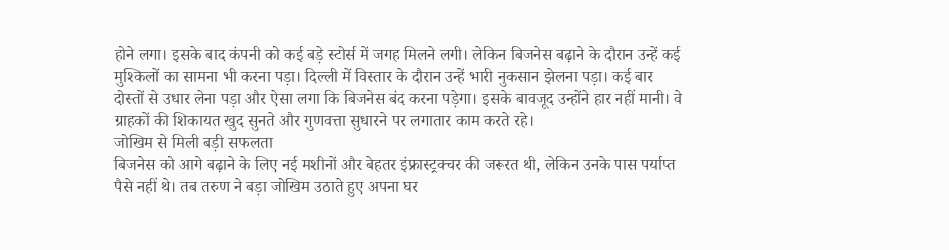होने लगा। इसके बाद कंपनी को कई बड़े स्टोर्स में जगह मिलने लगी। लेकिन बिजनेस बढ़ाने के दौरान उन्हें कई मुश्किलों का सामना भी करना पड़ा। दिल्ली में विस्तार के दौरान उन्हें भारी नुकसान झेलना पड़ा। कई बार दोस्तों से उधार लेना पड़ा और ऐसा लगा कि बिजनेस बंद करना पड़ेगा। इसके बावजूद उन्होंने हार नहीं मानी। वे ग्राहकों की शिकायत खुद सुनते और गुणवत्ता सुधारने पर लगातार काम करते रहे।
जोखिम से मिली बड़ी सफलता
बिजनेस को आगे बढ़ाने के लिए नई मशीनों और बेहतर इंफ्रास्ट्रक्चर की जरूरत थी, लेकिन उनके पास पर्याप्त पैसे नहीं थे। तब तरुण ने बड़ा जोखिम उठाते हुए अपना घर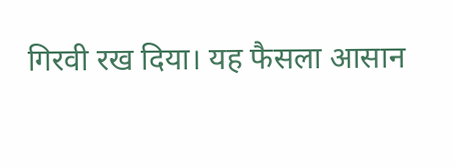गिरवी रख दिया। यह फैसला आसान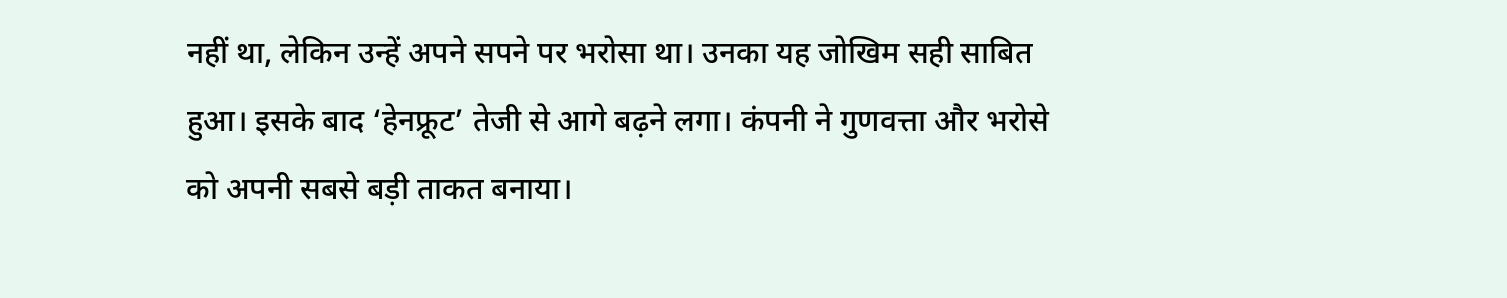नहीं था, लेकिन उन्हें अपने सपने पर भरोसा था। उनका यह जोखिम सही साबित हुआ। इसके बाद ‘हेनफ्रूट’ तेजी से आगे बढ़ने लगा। कंपनी ने गुणवत्ता और भरोसे को अपनी सबसे बड़ी ताकत बनाया।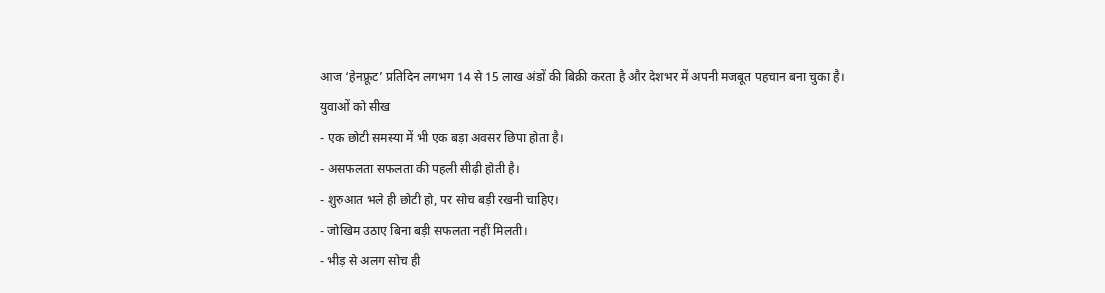आज ‘हेनफ्रूट’ प्रतिदिन लगभग 14 से 15 लाख अंडों की बिक्री करता है और देशभर में अपनी मजबूत पहचान बना चुका है।
युवाओं को सीख
- एक छोटी समस्या में भी एक बड़ा अवसर छिपा होता है।
- असफलता सफलता की पहली सीढ़ी होती है।
- शुरुआत भले ही छोटी हो, पर सोच बड़ी रखनी चाहिए।
- जोखिम उठाए बिना बड़ी सफलता नहीं मिलती।
- भीड़ से अलग सोच ही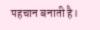पहचान बनाती है।